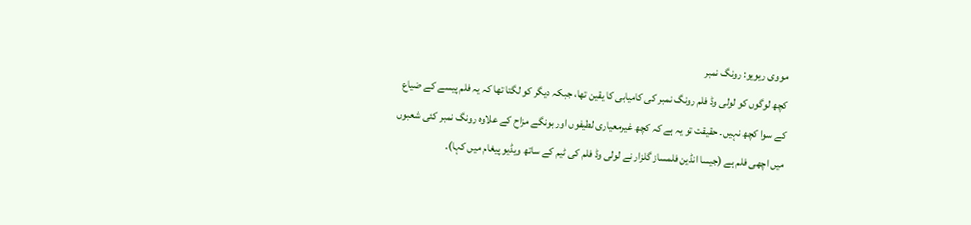مووی ریویو: رونگ نمبر
کچھ لوگوں کو لولی وڈ فلم رونگ نمبر کی کامیابی کا یقین تھا، جبکہ دیگر کو لگتا تھا کہ یہ فلم پیسے کے ضیاع کے سوا کچھ نہیں۔ حقیقت تو یہ ہے کہ کچھ غیرمعیاری لطیفوں اور بونگے مزاح کے علاوہ رونگ نمبر کئی شعبوں میں اچھی فلم ہے (جیسا انڈین فلمساز گلزار نے لولی وڈ فلم کی ٹیم کے ساتھ ویڈیو پیغام میں کہا)۔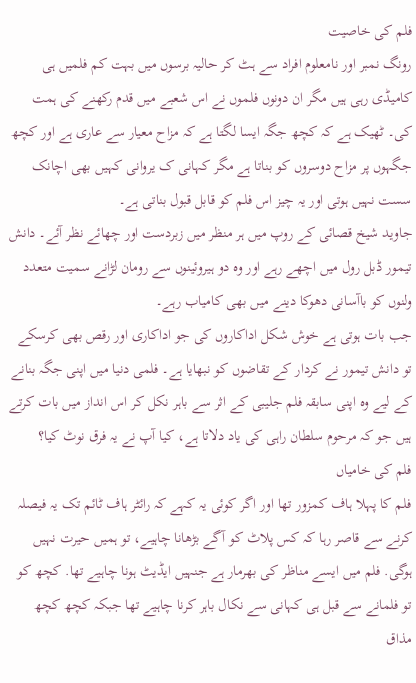فلم کی خاصیت
رونگ نمبر اور نامعلوم افراد سے ہٹ کر حالیہ برسوں میں بہت کم فلمیں ہی کامیڈی رہی ہیں مگر ان دونوں فلموں نے اس شعبے میں قدم رکھنے کی ہمت کی۔ ٹھیک ہے کہ کچھ جگہ ایسا لگتا ہے کہ مزاح معیار سے عاری ہے اور کچھ جگہوں پر مزاح دوسروں کو بناتا ہے مگر کہانی ک یروانی کہیں بھی اچانک سست نہیں ہوتی اور یہ چیز اس فلم کو قابل قبول بناتی ہے۔
جاوید شیخ قصائی کے روپ میں ہر منظر میں زبردست اور چھائے نظر آئے۔ دانش تیمور ڈبل رول میں اچھے رہے اور وہ دو ہیروئینوں سے رومان لڑانے سمیت متعدد ولنوں کو باآسانی دھوکا دینے میں بھی کامیاب رہے۔
جب بات ہوتی ہے خوش شکل اداکاروں کی جو اداکاری اور رقص بھی کرسکے تو دانش تیمور نے کردار کے تقاضوں کو نبھایا ہے۔ فلمی دنیا میں اپنی جگہ بنانے کے لیے وہ اپنی سابقہ فلم جلیبی کے اثر سے باہر نکل کر اس انداز میں بات کرتے ہیں جو کہ مرحوم سلطان راہی کی یاد دلاتا ہے، کیا آپ نے یہ فرق نوٹ کیا؟
فلم کی خامیاں
فلم کا پہلا ہاف کمزور تھا اور اگر کوئی یہ کہے کہ رائٹر ہاف ٹائم تک یہ فیصلہ کرنے سے قاصر رہا کہ کس پلاٹ کو آگے بڑھانا چاہیے، تو ہمیں حیرت نہیں ہوگی. فلم میں ایسے مناظر کی بھرمار ہے جنہیں ایڈیٹ ہونا چاہیے تھا. کچھ کو تو فلمانے سے قبل ہی کہانی سے نکال باہر کرنا چاہیے تھا جبکہ کچھ کچھ مذاق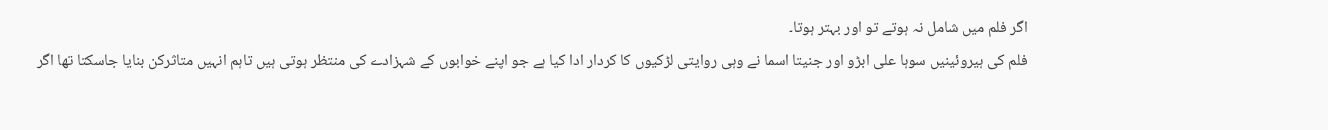اگر فلم میں شامل نہ ہوتے تو اور بہتر ہوتا۔
فلم کی ہیروئینیں سوہا علی ابڑو اور جنیتا اسما نے وہی روایتی لڑکیوں کا کردار ادا کیا ہے جو اپنے خوابوں کے شہزادے کی منتظر ہوتی ہیں تاہم انہیں متاثرکن بنایا جاسکتا تھا اگر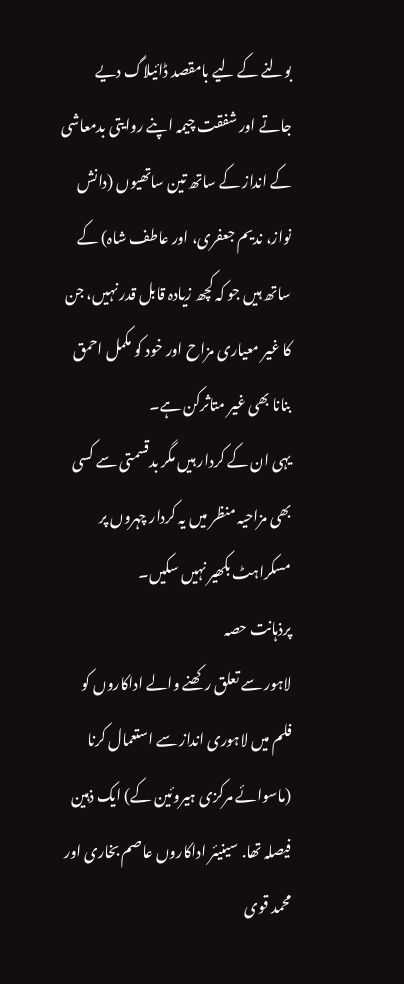بولنے کے لیے بامقصد ڈائیلاگ دیے جاتے اور شفقت چیمہ اپنے روایتی بدمعاشی کے انداز کے ساتھ تین ساتھیوں (دانش نواز، ندیم جعفری، اور عاطف شاہ) کے ساتھ ہیں جو کہ کچھ زیادہ قابل قدر نہیں، جن کا غیر معیاری مزاح اور خود کو مکمل احمق بنانا بھی غیر متاثرکن ہے۔
یہی ان کے کردار ہیں مگر بدقسمتی سے کسی بھی مزاحیہ منظر میں یہ کردار چہروں پر مسکراہٹ بکھیر نہیں سکیں۔
پرذہانت حصہ
لاہور سے تعلق رکھنے والے اداکاروں کو فلم میں لاہوری انداز سے استعمال کرنا (ماسوائے مرکزی ہیروئین کے) ایک ذہین فیصلہ تھا. سینیئر اداکاروں عاصم بخاری اور محمد قوی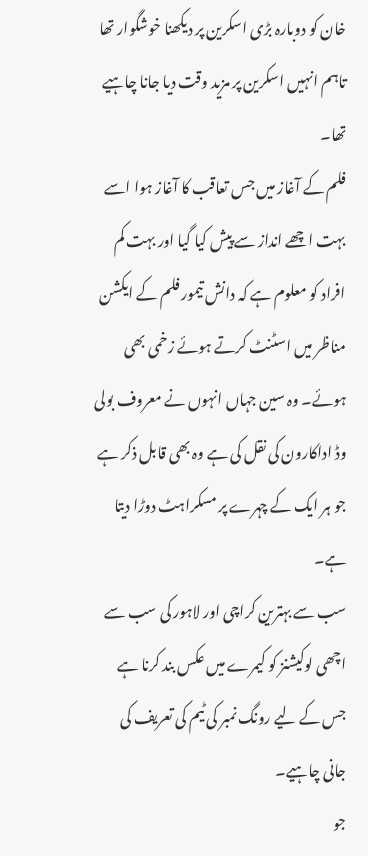خان کو دوبارہ بڑی اسکرین پر دیکھنا خوشگوار تھا تاہم انہیں اسکرین پر مزید وقت دیا جانا چاہیے تھا۔
فلم کے آغاز میں جس تعاقب کا آغاز ہوا اسے بہت اچھے انداز سے پیش کیا گیا اور بہت کم افراد کو معلوم ہے کہ دانش تیمور فلم کے ایکشن مناظر میں اسٹنٹ کرتے ہوئے زخمی بھی ہوئے۔ وہ سین جہاں انہوں نے معروف بولی وڈ اداکارون کی نقل کی ہے وہ بھی قابل ذکر ہے جو ہر ایک کے چہرے پر مسکراہٹ دوڑا دیتا ہے۔
سب سے بہترین کراچی اور لاہور کی سب سے اچھی لوکیشنز کو کیمرے میں عکس بند کرنا ہے جس کے لیے رونگ نمبر کی ٹیم کی تعریف کی جانی چاہیے۔
جو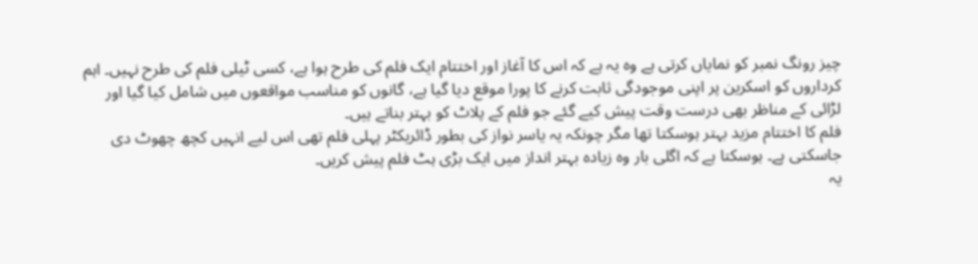چیز رونگ نمبر کو نمایاں کرتی ہے وہ یہ ہے کہ اس کا آغاز اور اختتام ایک فلم کی طرح ہوا ہے، کسی ٹیلی فلم کی طرح نہیں۔ اہم کرداروں کو اسکرین پر اپنی موجودگی ثابت کرنے کا پورا موقع دیا گیا ہے، گانوں کو مناسب مواقعوں میں شامل کیا گیا اور لڑائی کے مناظر بھی درست وقت پیش کیے گئے جو فلم کے پلاٹ کو بہتر بناتے ہیں۔
فلم کا اختتام مزید بہتر ہوسکتا تھا مگر چونکہ یہ یاسر نواز کی بطور ڈائریکٹر پہلی فلم تھی اس لیے انہیں کچھ چھوٹ دی جاسکتی ہے۔ ہوسکتا ہے کہ اگلی بار وہ زیادہ بہتر انداز میں ایک بڑی ہٹ فلم پیش کریں۔
یہ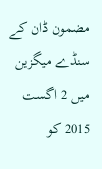مضمون ڈان کے سنڈے میگزین میں 2 اگست 2015 کو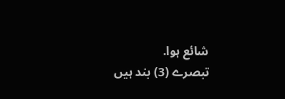شائع ہوا.
تبصرے (3) بند ہیں